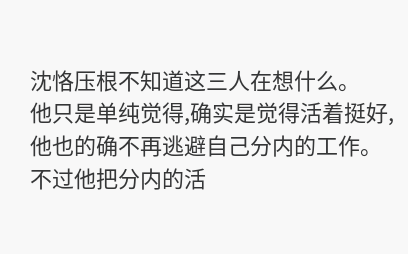沈恪压根不知道这三人在想什么。
他只是单纯觉得,确实是觉得活着挺好,他也的确不再逃避自己分内的工作。
不过他把分内的活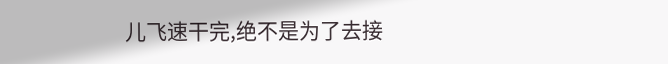儿飞速干完,绝不是为了去接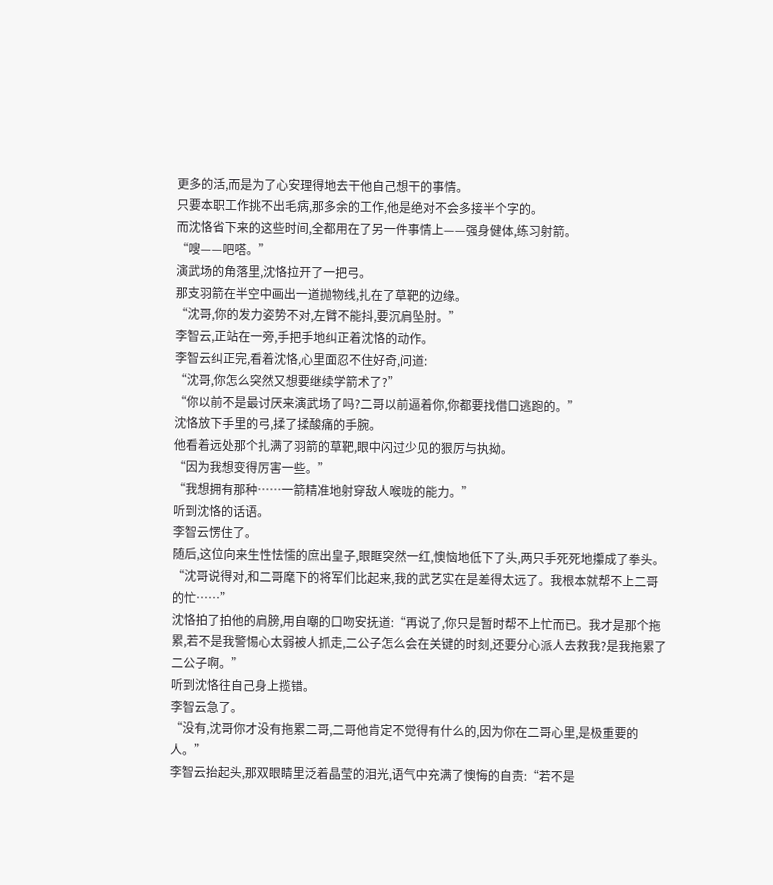更多的活,而是为了心安理得地去干他自己想干的事情。
只要本职工作挑不出毛病,那多余的工作,他是绝对不会多接半个字的。
而沈恪省下来的这些时间,全都用在了另一件事情上——强身健体,练习射箭。
“嗖——吧嗒。”
演武场的角落里,沈恪拉开了一把弓。
那支羽箭在半空中画出一道抛物线,扎在了草靶的边缘。
“沈哥,你的发力姿势不对,左臂不能抖,要沉肩坠肘。”
李智云,正站在一旁,手把手地纠正着沈恪的动作。
李智云纠正完,看着沈恪,心里面忍不住好奇,问道:
“沈哥,你怎么突然又想要继续学箭术了?”
“你以前不是最讨厌来演武场了吗?二哥以前逼着你,你都要找借口逃跑的。”
沈恪放下手里的弓,揉了揉酸痛的手腕。
他看着远处那个扎满了羽箭的草靶,眼中闪过少见的狠厉与执拗。
“因为我想变得厉害一些。”
“我想拥有那种……一箭精准地射穿敌人喉咙的能力。”
听到沈恪的话语。
李智云愣住了。
随后,这位向来生性怯懦的庶出皇子,眼眶突然一红,懊恼地低下了头,两只手死死地攥成了拳头。
“沈哥说得对,和二哥麾下的将军们比起来,我的武艺实在是差得太远了。我根本就帮不上二哥的忙……”
沈恪拍了拍他的肩膀,用自嘲的口吻安抚道:“再说了,你只是暂时帮不上忙而已。我才是那个拖累,若不是我警惕心太弱被人抓走,二公子怎么会在关键的时刻,还要分心派人去救我?是我拖累了二公子啊。”
听到沈恪往自己身上揽错。
李智云急了。
“没有,沈哥你才没有拖累二哥,二哥他肯定不觉得有什么的,因为你在二哥心里,是极重要的人。”
李智云抬起头,那双眼睛里泛着晶莹的泪光,语气中充满了懊悔的自责:“若不是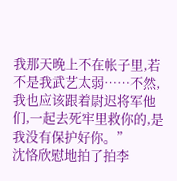我那天晚上不在帐子里,若不是我武艺太弱……不然,我也应该跟着尉迟将军他们,一起去死牢里救你的,是我没有保护好你。”
沈恪欣慰地拍了拍李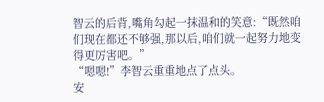智云的后背,嘴角勾起一抹温和的笑意:“既然咱们现在都还不够强,那以后,咱们就一起努力地变得更厉害吧。”
“嗯嗯!”李智云重重地点了点头。
安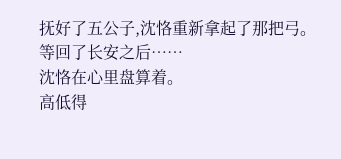抚好了五公子,沈恪重新拿起了那把弓。
等回了长安之后……
沈恪在心里盘算着。
高低得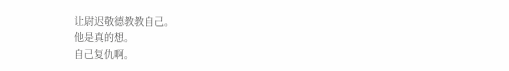让尉迟敬德教教自己。
他是真的想。
自己复仇啊。